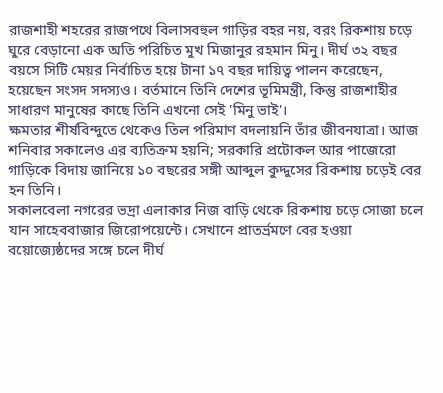রাজশাহী শহরের রাজপথে বিলাসবহুল গাড়ির বহর নয়, বরং রিকশায় চড়ে ঘুরে বেড়ানো এক অতি পরিচিত মুখ মিজানুর রহমান মিনু। দীর্ঘ ৩২ বছর বয়সে সিটি মেয়র নির্বাচিত হয়ে টানা ১৭ বছর দায়িত্ব পালন করেছেন, হয়েছেন সংসদ সদস্যও। বর্তমানে তিনি দেশের ভূমিমন্ত্রী, কিন্তু রাজশাহীর সাধারণ মানুষের কাছে তিনি এখনো সেই 'মিনু ভাই'।
ক্ষমতার শীর্ষবিন্দুতে থেকেও তিল পরিমাণ বদলায়নি তাঁর জীবনযাত্রা। আজ শনিবার সকালেও এর ব্যতিক্রম হয়নি; সরকারি প্রটোকল আর পাজেরো গাড়িকে বিদায় জানিয়ে ১০ বছরের সঙ্গী আব্দুল কুদ্দুসের রিকশায় চড়েই বের হন তিনি।
সকালবেলা নগরের ভদ্রা এলাকার নিজ বাড়ি থেকে রিকশায় চড়ে সোজা চলে যান সাহেববাজার জিরোপয়েন্টে। সেখানে প্রাতর্ভ্রমণে বের হওয়া বয়োজ্যেষ্ঠদের সঙ্গে চলে দীর্ঘ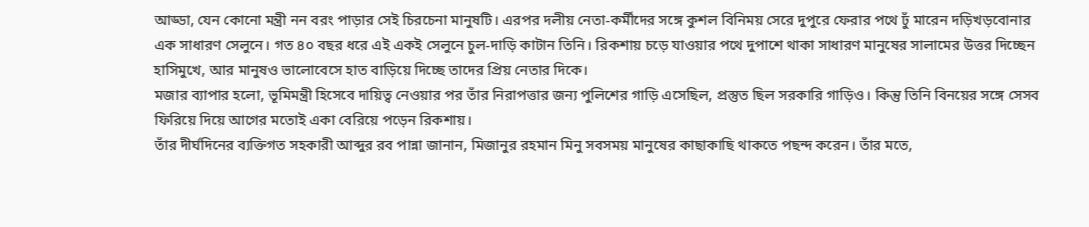আড্ডা, যেন কোনো মন্ত্রী নন বরং পাড়ার সেই চিরচেনা মানুষটি। এরপর দলীয় নেতা-কর্মীদের সঙ্গে কুশল বিনিময় সেরে দুপুরে ফেরার পথে ঢুঁ মারেন দড়িখড়বোনার এক সাধারণ সেলুনে। গত ৪০ বছর ধরে এই একই সেলুনে চুল-দাড়ি কাটান তিনি। রিকশায় চড়ে যাওয়ার পথে দুপাশে থাকা সাধারণ মানুষের সালামের উত্তর দিচ্ছেন হাসিমুখে, আর মানুষও ভালোবেসে হাত বাড়িয়ে দিচ্ছে তাদের প্রিয় নেতার দিকে।
মজার ব্যাপার হলো, ভূমিমন্ত্রী হিসেবে দায়িত্ব নেওয়ার পর তাঁর নিরাপত্তার জন্য পুলিশের গাড়ি এসেছিল, প্রস্তুত ছিল সরকারি গাড়িও। কিন্তু তিনি বিনয়ের সঙ্গে সেসব ফিরিয়ে দিয়ে আগের মতোই একা বেরিয়ে পড়েন রিকশায়।
তাঁর দীর্ঘদিনের ব্যক্তিগত সহকারী আব্দুর রব পান্না জানান, মিজানুর রহমান মিনু সবসময় মানুষের কাছাকাছি থাকতে পছন্দ করেন। তাঁর মতে,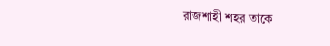রাজশাহী শহর তাকে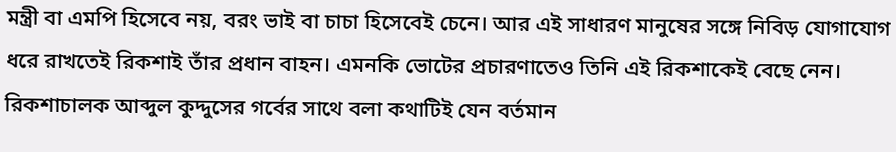মন্ত্রী বা এমপি হিসেবে নয়, বরং ভাই বা চাচা হিসেবেই চেনে। আর এই সাধারণ মানুষের সঙ্গে নিবিড় যোগাযোগ ধরে রাখতেই রিকশাই তাঁর প্রধান বাহন। এমনকি ভোটের প্রচারণাতেও তিনি এই রিকশাকেই বেছে নেন।
রিকশাচালক আব্দুল কুদ্দুসের গর্বের সাথে বলা কথাটিই যেন বর্তমান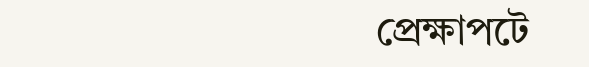প্রেক্ষাপটে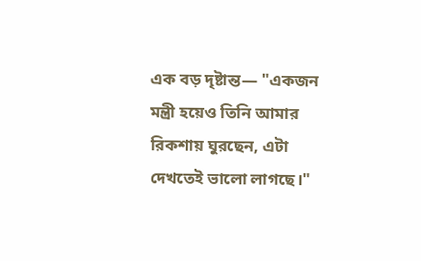এক বড় দৃষ্টান্ত— "একজন মন্ত্রী হয়েও তিনি আমার রিকশায় ঘুরছেন, এটা দেখতেই ভালো লাগছে।"